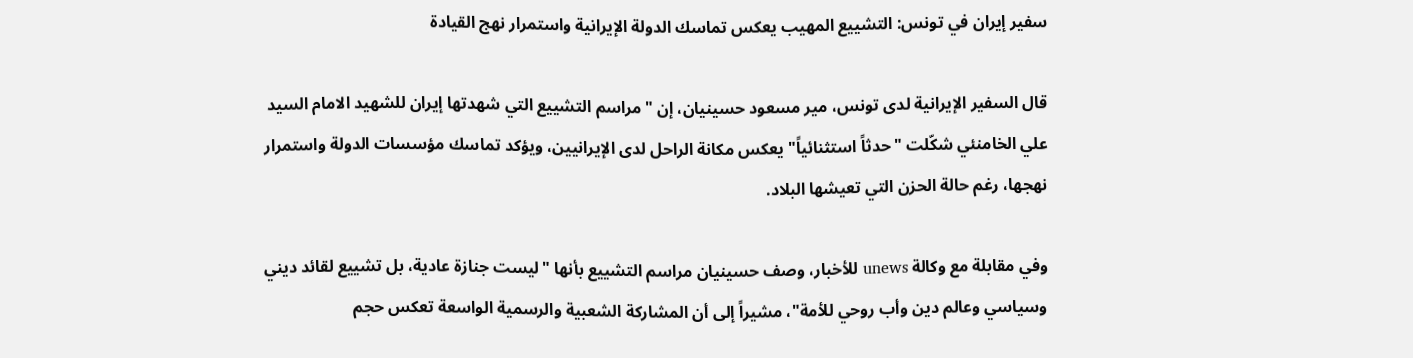سفير إيران في تونس: التشييع المهيب يعكس تماسك الدولة الإيرانية واستمرار نهج القيادة

قال السفير الإيرانية لدى تونس، مير مسعود حسينيان، إن "مراسم التشييع التي شهدتها إيران للشهيد الامام السيد علي الخامنئي شكّلت "حدثاً استثنائياً" يعكس مكانة الراحل لدى الإيرانيين، ويؤكد تماسك مؤسسات الدولة واستمرار نهجها، رغم حالة الحزن التي تعيشها البلاد.

وفي مقابلة مع وكالة unews للأخبار، وصف حسينيان مراسم التشييع بأنها "ليست جنازة عادية، بل تشييع لقائد ديني وسياسي وعالم دين وأب روحي للأمة"، مشيراً إلى أن المشاركة الشعبية والرسمية الواسعة تعكس حجم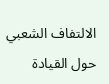الالتفاف الشعبي حول القيادة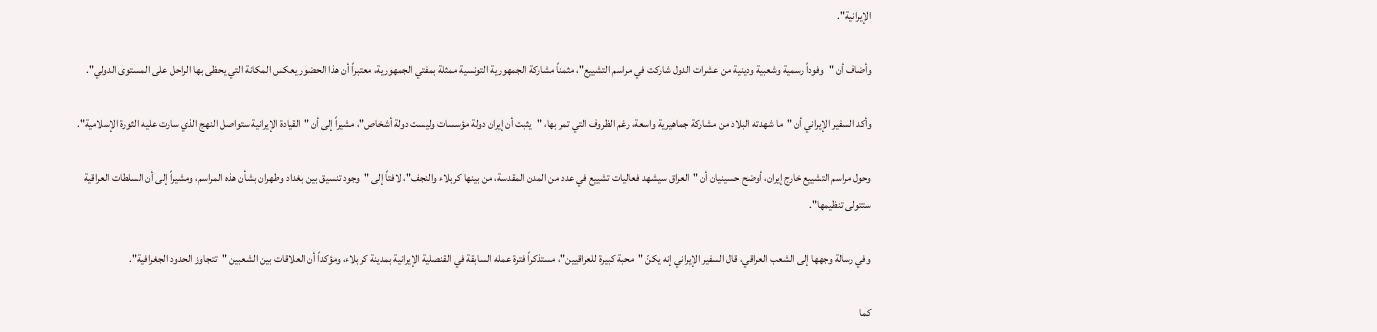الإيرانية".

وأضاف أن "وفوداً رسمية وشعبية ودينية من عشرات الدول شاركت في مراسم التشييع"، مثمناً مشاركة الجمهورية التونسية ممثلة بمفتي الجمهورية، معتبراً أن هذا الحضور يعكس المكانة التي يحظى بها الراحل على المستوى الدولي".

وأكد السفير الإيراني أن "ما شهدته البلاد من مشاركة جماهيرية واسعة، رغم الظروف التي تمر بها، "يثبت أن إيران دولة مؤسسات وليست دولة أشخاص"، مشيراً إلى أن "القيادة الإيرانية ستواصل النهج الذي سارت عليه الثورة الإسلامية".

وحول مراسم التشييع خارج إيران، أوضح حسينيان أن "العراق سيشهد فعاليات تشييع في عدد من المدن المقدسة، من بينها كربلاء والنجف"، لافتاً إلى "وجود تنسيق بين بغداد وطهران بشأن هذه المراسم، ومشيراً إلى أن السلطات العراقية ستتولى تنظيمها".

وفي رسالة وجهها إلى الشعب العراقي، قال السفير الإيراني إنه يكنّ "محبة كبيرة للعراقيين"، مستذكراً فترة عمله السابقة في القنصلية الإيرانية بمدينة كربلاء، ومؤكداً أن العلاقات بين الشعبين "تتجاوز الحدود الجغرافية".

كما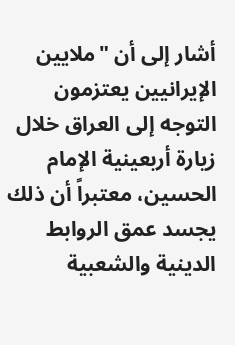أشار إلى أن "ملايين الإيرانيين يعتزمون التوجه إلى العراق خلال زيارة أربعينية الإمام الحسين، معتبراً أن ذلك يجسد عمق الروابط الدينية والشعبية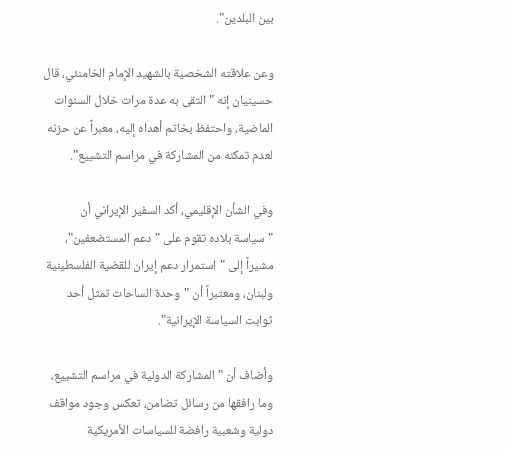بين البلدين".

وعن علاقته الشخصية بالشهيد الإمام الخامنئي، قال حسينيان إنه "التقى به عدة مرات خلال السنوات الماضية، واحتفظ بخاتم أهداه إليه، معبراً عن حزنه لعدم تمكنه من المشاركة في مراسم التشييع".

وفي الشأن الإقليمي، أكد السفير الإيراني أن "سياسة بلاده تقوم على "دعم المستضعفين"، مشيراً إلى "استمرار دعم إيران للقضية الفلسطينية ولبنان، ومعتبراً أن "وحدة الساحات تمثل أحد ثوابت السياسة الإيرانية".

وأضاف أن "المشاركة الدولية في مراسم التشييع، وما رافقها من رسائل تضامن، تعكس وجود مواقف دولية وشعبية رافضة للسياسات الأمريكية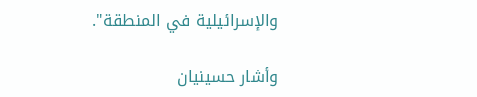والإسرائيلية في المنطقة".

وأشار حسينيان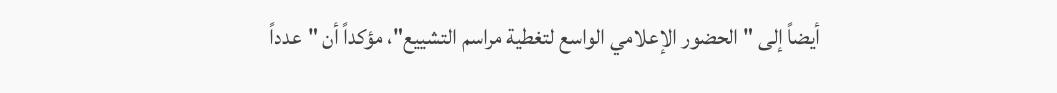أيضاً إلى "الحضور الإعلامي الواسع لتغطية مراسم التشييع"، مؤكداً أن "عدداً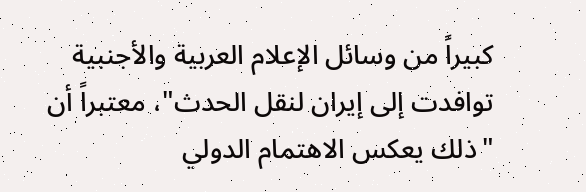كبيراً من وسائل الإعلام العربية والأجنبية توافدت إلى إيران لنقل الحدث"، معتبراً أن "ذلك يعكس الاهتمام الدولي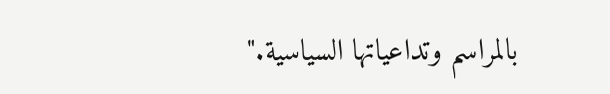بالمراسم وتداعياتها السياسية."